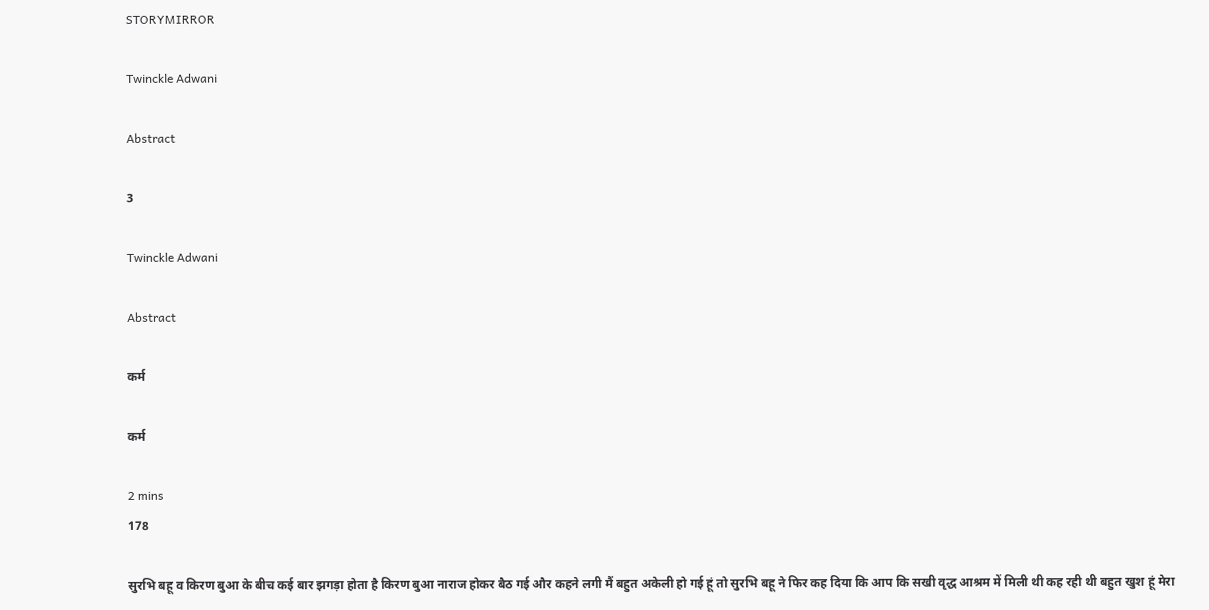STORYMIRROR

Twinckle Adwani

Abstract

3

Twinckle Adwani

Abstract

कर्म

कर्म

2 mins
178

सुरभि बहू व किरण बुआ के बीच कई बार झगड़ा होता है किरण बुआ नाराज होकर बैठ गई और कहने लगी मैं बहुत अकेली हो गई हूं तो सुरभि बहू ने फिर कह दिया कि आप कि सखी वृद्ध आश्रम में मिली थी कह रही थी बहुत खुश हूं मेरा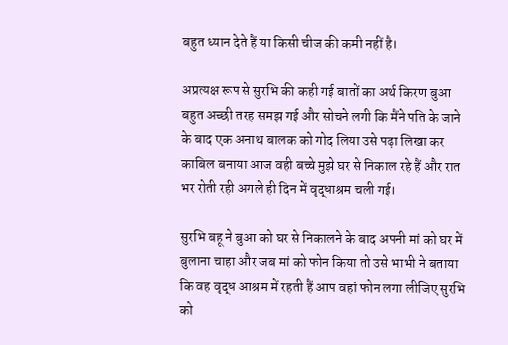बहुत ध्यान देते हैं या किसी चीज की कमी नहीं है।

अप्रत्यक्ष रूप से सुरभि की कही गई बातों का अर्थ किरण बुआ बहुत अच्छी तरह समझ गई और सोचने लगी कि मैंने पति के जाने के बाद एक अनाथ बालक को गोद लिया उसे पढ़ा लिखा कर काबिल बनाया आज वही बच्चे मुझे घर से निकाल रहे हैं और रात भर रोती रही अगले ही दिन में वृद्धाश्रम चली गई।

सुरभि बहू ने बुआ को घर से निकालने के बाद अपनी मां को घर में बुलाना चाहा और जब मां को फोन किया तो उसे भाभी ने बताया कि वह वृद्ध आश्रम में रहती हैं आप वहां फोन लगा लीजिए सुरभि को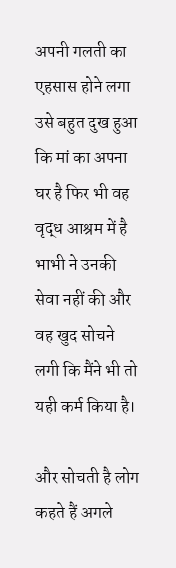अपनी गलती का एहसास होने लगा उसे बहुत दुख हुआ कि मां का अपना घर है फिर भी वह वृद्ध आश्रम में है भाभी ने उनकी सेवा नहीं की और वह खुद सोचने लगी कि मैंने भी तो यही कर्म किया है।

और सोचती है लोग कहते हैं अगले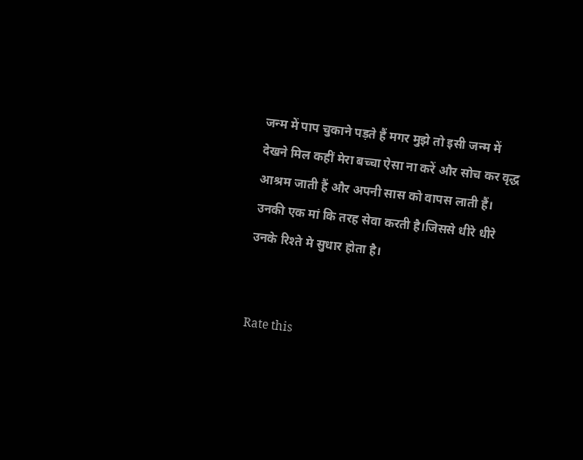जन्म में पाप चुकाने पड़ते हैं मगर मुझे तो इसी जन्म में देखने मिल कहीं मेरा बच्चा ऐसा ना करें और सोच कर वृद्ध आश्रम जाती हैं और अपनी सास को वापस लाती हैं। उनकी एक मां कि तरह सेवा करती है।जिससे धीरे धीरे उनके रिश्ते मे सुधार होता है।


Rate this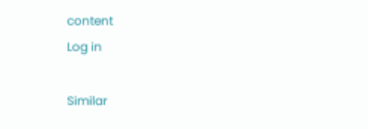content
Log in

Similar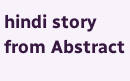hindi story from Abstract